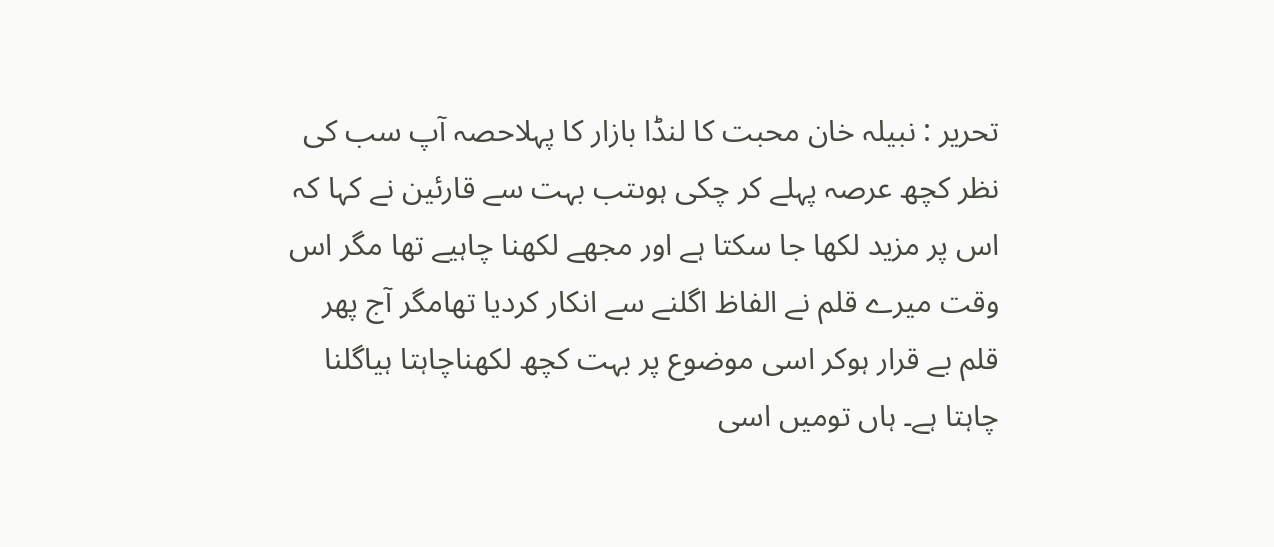تحریر : نبیلہ خان محبت کا لنڈا بازار کا پہلاحصہ آپ سب کی نظر کچھ عرصہ پہلے کر چکی ہوںتب بہت سے قارئین نے کہا کہ اس پر مزید لکھا جا سکتا ہے اور مجھے لکھنا چاہیے تھا مگر اس وقت میرے قلم نے الفاظ اگلنے سے انکار کردیا تھامگر آج پھر قلم بے قرار ہوکر اسی موضوع پر بہت کچھ لکھناچاہتا ہیاگلنا چاہتا ہے۔ ہاں تومیں اسی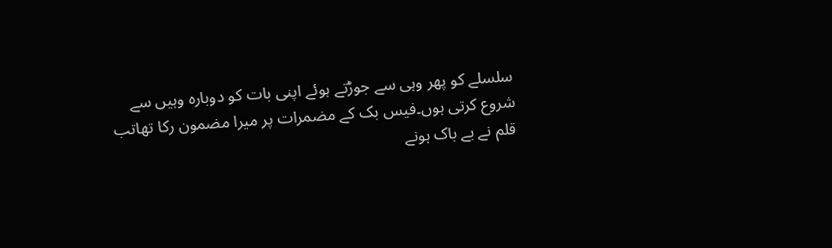سلسلے کو پھر وہی سے جوڑتے ہوئے اپنی بات کو دوبارہ وہیں سے شروع کرتی ہوں۔فیس بک کے مضمرات پر میرا مضمون رکا تھاتب قلم نے بے باک ہونے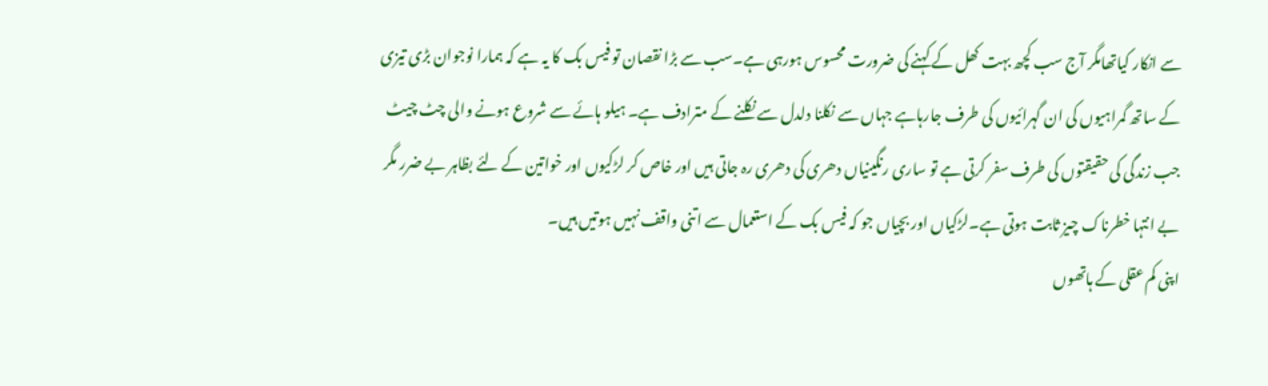سے انکار کیاتھامگر آج سب کچھ بہت کھل کے کہنے کی ضرورت محسوس ہورہی ہے۔سب سے بڑا نقصان تو فیس بک کا یہ ہے کہ ہمارا نوجوان بڑی تیزی کے ساتھ گمراہیوں کی ان گہرائیوں کی طرف جارہاہے جہاں سے نکلنا دلدل سے نکلنے کے مترادف ہے۔ ہیلو ہائے سے شروع ہونے والی چٹ چیٹ جب زندگی کی حقیقتوں کی طرف سفر کرتی ہے تو ساری رنگینیاں دھری کی دھری رہ جاتی ہیں اور خاص کر لڑکیوں اور خواتین کے لئے بظاہر بے ضرر مگر بے انتہا خطرناک چیز ثابت ہوتی ہے۔لڑکیاں اور بچیاں جو کہ فیس بک کے استعمال سے اتنی واقف نہیں ہوتیں ہیں۔
اپنی کم عقلی کے ہاتھوں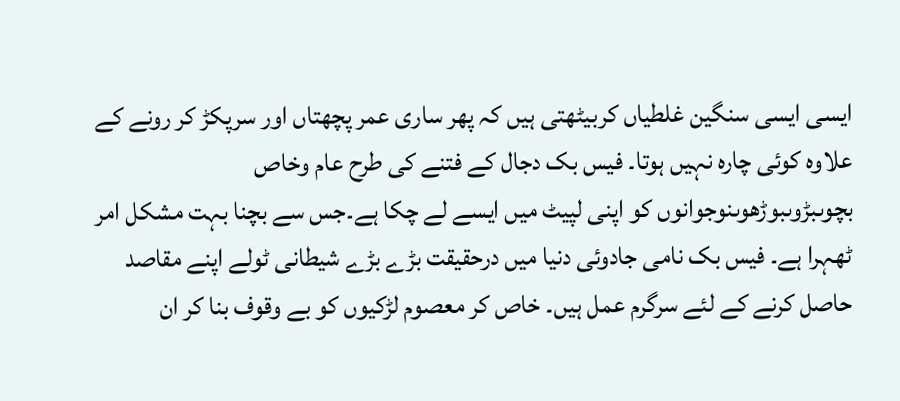ایسی ایسی سنگین غلطیاں کربیٹھتی ہیں کہ پھر ساری عمر پچھتاں اور سرپکڑ کر رونے کے علاوہ کوئی چارہ نہیں ہوتا۔ فیس بک دجال کے فتنے کی طرح عام وخاص بچوںبڑوںبوڑھوںنوجوانوں کو اپنی لپیٹ میں ایسے لے چکا ہے۔جس سے بچنا بہت مشکل امر ٹھہرا ہے۔ فیس بک نامی جادوئی دنیا میں درحقیقت بڑے بڑے شیطانی ٹولے اپنے مقاصد حاصل کرنے کے لئے سرگرم عمل ہیں۔ خاص کر معصوم لڑکیوں کو بے وقوف بنا کر ان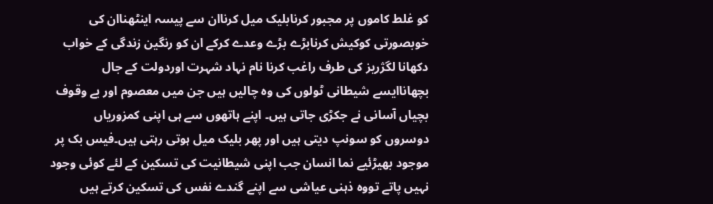کو غلط کاموں پر مجبور کرنابلیک میل کرناان سے پیسہ اینٹھناان کی خوبصورتی کوکیش کرنابڑے بڑے وعدے کرکے ان کو رنگین زندگی کے خواب دکھانا لگژریز کی طرف راغب کرنا نام نہاد شہرت اوردولت کے جال بچھاناایسے شیطانی ٹولوں کی وہ چالیں ہیں جن میں معصوم اور بے وقوف بچیاں آسانی نے جکڑی جاتی ہیں۔ اپنے ہاتھوں سے ہی اپنی کمزوریاں دوسروں کو سونپ دیتی ہیں اور پھر بلیک میل ہوتی رہتی ہیں۔فیس بک پر موجود بھیڑئیے نما انسان جب اپنی شیطانیت کی تسکین کے لئے کوئی وجود نہیں پاتے تووہ ذہنی عیاشی سے اپنے گندے نفس کی تسکین کرتے ہیں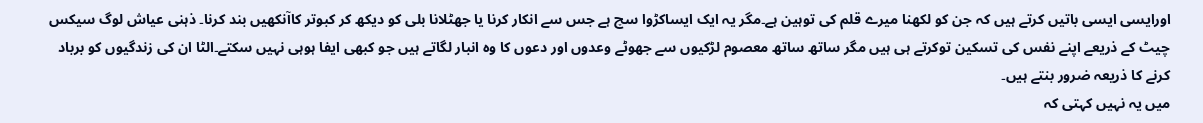اورایسی ایسی باتیں کرتے ہیں کہ جن کو لکھنا میرے قلم کی توہین ہے۔مگر یہ ایک ایساکڑوا سچ ہے جس سے انکار کرنا یا جھٹلانا بلی کو دیکھ کر کبوتر کاآنکھیں بند کرنا۔ ذہنی عیاش لوگ سیکس چیٹ کے ذریعے اپنے نفس کی تسکین توکرتے ہی ہیں مگر ساتھ ساتھ معصوم لڑکیوں سے جھوٹے وعدوں اور دعوں کا وہ انبار لگاتے ہیں جو کبھی ایفا ہوہی نہیں سکتے۔الٹا ان کی زندگیوں کو برباد کرنے کا ذریعہ ضرور بنتے ہیں۔
میں یہ نہیں کہتی کہ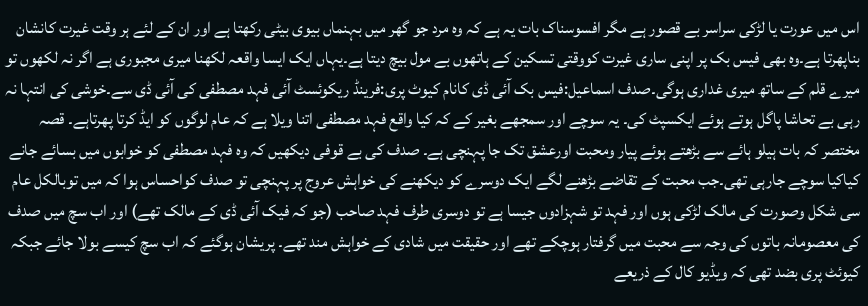اس میں عورت یا لڑکی سراسر بے قصور ہے مگر افسوسناک بات یہ ہے کہ وہ مرد جو گھر میں بہنماں بیوی بیٹی رکھتا ہے اور ان کے لئے ہر وقت غیرت کانشان بناپھرتا ہے۔وہ بھی فیس بک پر اپنی ساری غیرت کووقتی تسکین کے ہاتھوں بے مول بیچ دیتا ہے۔یہاں ایک ایسا واقعہ لکھنا میری مجبوری ہے اگر نہ لکھوں تو میرے قلم کے ساتھ میری غداری ہوگی۔صدف اسماعیل:فیس بک آئی ڈی کانام کیوٹ پری:فرینڈ ریکوئسٹ آئی فہد مصطفی کی آئی ڈی سے۔خوشی کی انتہا نہ رہی بے تحاشا پاگل ہوتے ہوئے ایکسپٹ کی۔ یہ سوچے اور سمجھے بغیر کے کہ کیا واقع فہد مصطفی اتنا ویلا ہے کہ عام لوگوں کو ایڈ کرتا پھرتاہے۔ قصہ مختصر کہ بات ہیلو ہائے سے بڑھتے ہوئے پیار ومحبت اورعشق تک جا پہنچی ہے۔ صدف کی بے قوفی دیکھیں کہ وہ فہد مصطفی کو خوابوں میں بسائے جانے کیاکیا سوچے جارہی تھی۔جب محبت کے تقاضے بڑھنے لگے ایک دوسرے کو دیکھنے کی خواہش عروج پر پہنچی تو صدف کواحساس ہوا کہ میں توبالکل عام سی شکل وصورت کی مالک لڑکی ہوں اور فہد تو شہزادوں جیسا ہے تو دوسری طرف فہد صاحب (جو کہ فیک آئی ڈی کے مالک تھے) اور اب سچ میں صدف کی معصومانہ باتوں کی وجہ سے محبت میں گرفتار ہوچکے تھے اور حقیقت میں شادی کے خواہش مند تھے۔ پریشان ہوگئے کہ اب سچ کیسے بولا جائے جبکہ کیوئٹ پری بضد تھی کہ ویڈیو کال کے ذریعے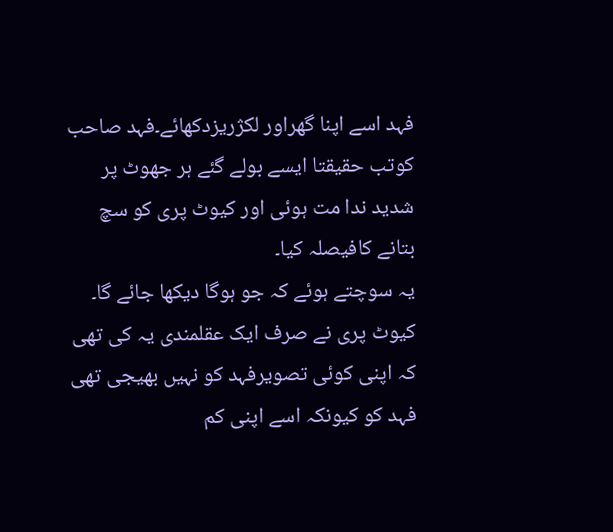فہد اسے اپنا گھراور لکژریزدکھائے۔فہد صاحب کوتب حقیقتا ایسے بولے گئے ہر جھوٹ پر شدید ندا مت ہوئی اور کیوٹ پری کو سچ بتانے کافیصلہ کیا۔
یہ سوچتے ہوئے کہ جو ہوگا دیکھا جائے گا۔ کیوٹ پری نے صرف ایک عقلمندی یہ کی تھی کہ اپنی کوئی تصویرفہد کو نہیں بھیجی تھی فہد کو کیونکہ اسے اپنی کم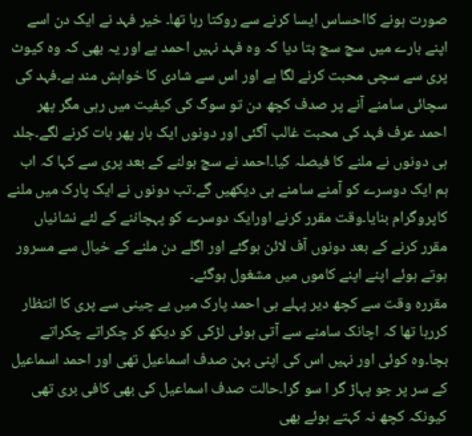صورت ہونے کااحساس ایسا کرنے سے روکتا رہا تھا۔ خیر فہد نے ایک دن اسے اپنے بارے میں سچ سچ بتا دیا کہ وہ فہد نہیں احمد ہے اور یہ بھی کہ وہ کیوٹ پری سے سچی محبت کرنے لگا ہے اور اس سے شادی کا خواہش مند ہے۔فہد کی سچائی سامنے آنے پر صدف کچھ دن تو سوگ کی کیفیت میں رہی مگر پھر احمد عرف فہد کی محبت غالب آگئی اور دونوں ایک بار پھر بات کرنے لگے۔جلد ہی دونوں نے ملنے کا فیصلہ کیا۔احمد نے سچ بولنے کے بعد پری سے کہا کہ اب ہم ایک دوسرے کو آمنے سامنے ہی دیکھیں گے۔تب دونوں نے ایک پارک میں ملنے کاپروگرام بنایا۔وقت مقرر کرنے اورایک دوسرے کو پہچاننے کے لئے نشانیاں مقرر کرنے کے بعد دونوں آف لائن ہوگئے اور اگلے دن ملنے کے خیال سے مسرور ہوتے ہوئے اپنے اپنے کاموں میں مشغول ہوگئے۔
مقررہ وقت سے کچھ دیر پہلے ہی احمد پارک میں بے چینی سے پری کا انتظار کررہا تھا کہ اچانک سامنے سے آتی ہوئی لڑکی کو دیکھ کر چکراتے چکراتے بچا۔وہ کوئی اور نہیں اس کی اپنی بہن صدف اسماعیل تھی اور احمد اسماعیل کے سر پر جو پہاڑ گر ا سو گرا۔حالت صدف اسماعیل کی بھی کافی بری تھی کیونکہ کچھ نہ کہتے ہوئے بھی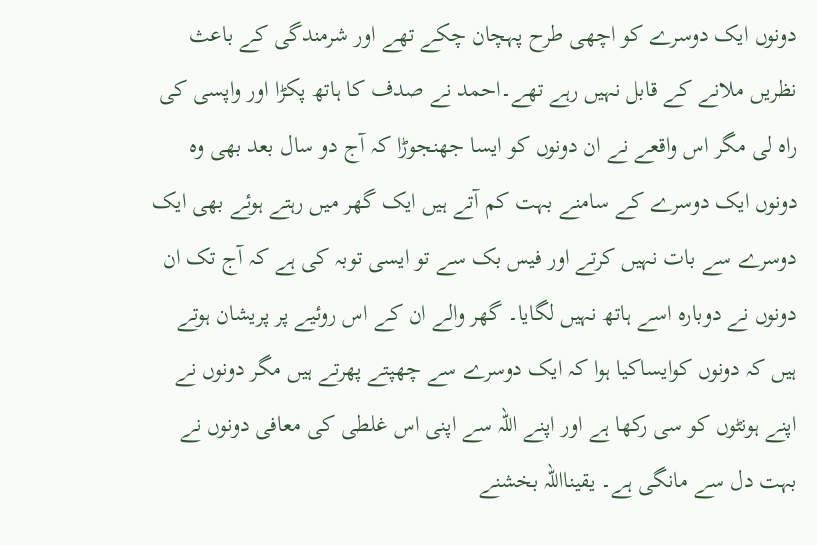دونوں ایک دوسرے کو اچھی طرح پہچان چکے تھے اور شرمندگی کے باعث نظریں ملانے کے قابل نہیں رہے تھے۔احمد نے صدف کا ہاتھ پکڑا اور واپسی کی راہ لی مگر اس واقعے نے ان دونوں کو ایسا جھنجوڑا کہ آج دو سال بعد بھی وہ دونوں ایک دوسرے کے سامنے بہت کم آتے ہیں ایک گھر میں رہتے ہوئے بھی ایک دوسرے سے بات نہیں کرتے اور فیس بک سے تو ایسی توبہ کی ہے کہ آج تک ان دونوں نے دوبارہ اسے ہاتھ نہیں لگایا۔ گھر والے ان کے اس روئیے پر پریشان ہوتے ہیں کہ دونوں کوایساکیا ہوا کہ ایک دوسرے سے چھپتے پھرتے ہیں مگر دونوں نے اپنے ہونٹوں کو سی رکھا ہے اور اپنے اللہ سے اپنی اس غلطی کی معافی دونوں نے بہت دل سے مانگی ہے۔ یقینااللہ بخشنے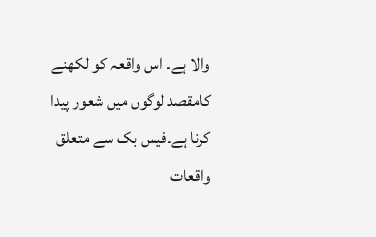والا ہے۔ اس واقعہ کو لکھنے کامقصد لوگوں میں شعور پیدا کرنا ہے۔فیس بک سے متعلق واقعات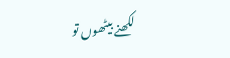لکھنے بیٹھوں تو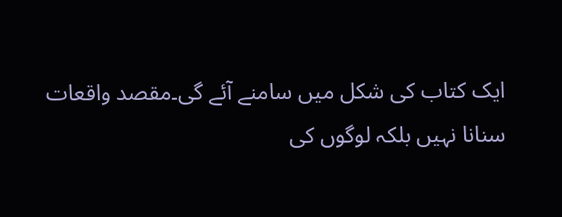ایک کتاب کی شکل میں سامنے آئے گی۔مقصد واقعات سنانا نہیں بلکہ لوگوں کی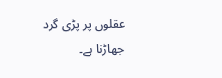عقلوں پر پڑی گرد جھاڑنا ہے۔